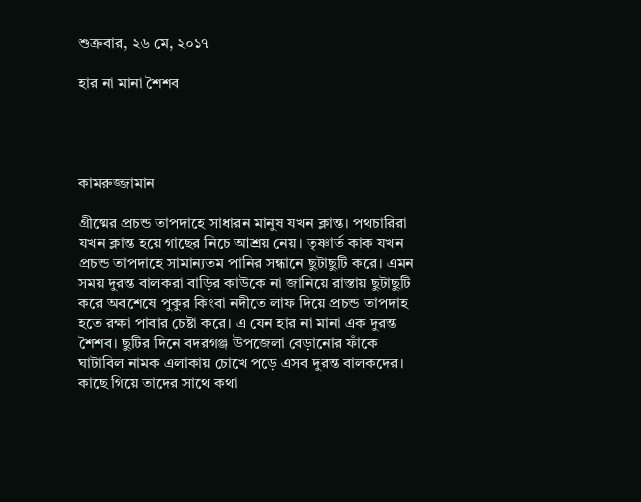শুক্রবার, ২৬ মে, ২০১৭

হার না মানা শৈশব




কামরুজ্জামান

গ্রীষ্মের প্রচন্ড তাপদাহে সাধারন মানুষ যখন ক্লান্ত। পথচারিরা যখন ক্লান্ত হয়ে গাছের নিচে আশ্রয় নেয়। তৃষ্ণার্ত কাক যখন প্রচন্ড তাপদাহে সামান্যতম পানির সন্ধানে ছুটাছুটি করে। এমন সময় দুরন্ত বালকরা বাড়ির কাউকে না জানিয়ে রাস্তায় ছুটাছুটি করে অবশেষে পুকুর কিংবা নদীতে লাফ দিয়ে প্রচন্ড তাপদাহ হতে রক্ষা পাবার চেষ্টা করে। এ যেন হার না মানা এক দুরন্ত শৈশব। ছুটির দিনে বদরগঞ্জ উপজেলা বেড়ানোর ফাঁকে ঘাটাবিল নামক এলাকায় চোখে পড়ে এসব দুরন্ত বালকদের। কাছে গিয়ে তাদের সাথে কথা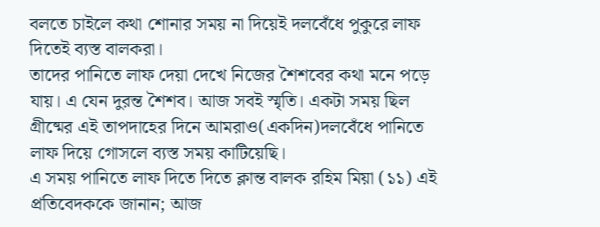বলতে চাইলে কথা শোনার সময় না দিয়েই দলবেঁধে পুকুরে লাফ দিতেই ব্যস্ত বালকরা।
তাদের পানিতে লাফ দেয়া দেখে নিজের শৈশবের কথা মনে পড়ে যায়। এ যেন দুরন্ত শৈশব। আজ সবই স্মৃতি। একটা সময় ছিল গ্রীষ্মের এই তাপদাহের দিনে আমরাও(একদিন)দলবেঁধে পানিতে লাফ দিয়ে গোসলে ব্যস্ত সময় কাটিয়েছি।
এ সময় পানিতে লাফ দিতে দিতে ক্লান্ত বালক রহিম মিয়া (১১) এই প্রতিবেদককে জানান; আজ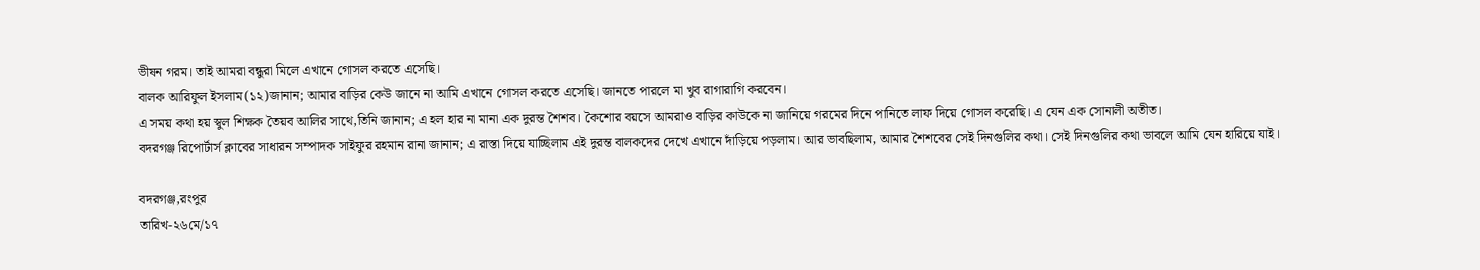ভীষন গরম। তাই আমরা বন্ধুরা মিলে এখানে গোসল করতে এসেছি।
বালক আরিফুল ইসলাম(১২)জানান; আমার বাড়ির কেউ জানে না আমি এখানে গোসল করতে এসেছি। জানতে পারলে মা খুব রাগারাগি করবেন।
এ সময় কথা হয় স্বুল শিক্ষক তৈয়ব আলির সাথে,তিনি জানান; এ হল হার না মানা এক দুরন্ত শৈশব। কৈশোর বয়সে আমরাও বাড়ির কাউকে না জানিয়ে গরমের দিনে পানিতে লাফ দিয়ে গোসল করেছি। এ যেন এক সোনালী অতীত।
বদরগঞ্জ রিপোর্টার্স ক্লাবের সাধারন সম্পাদক সাইফুর রহমান রানা জানান; এ রাস্তা দিয়ে যাচ্ছিলাম এই দুরন্ত বালকদের দেখে এখানে দাঁড়িয়ে পড়লাম। আর ভাবছিলাম, আমার শৈশবের সেই দিনগুলির কথা। সেই দিনগুলির কথা ভাবলে আমি যেন হারিয়ে যাই।

বদরগঞ্জ,রংপুর
তারিখ-২৬মে/১৭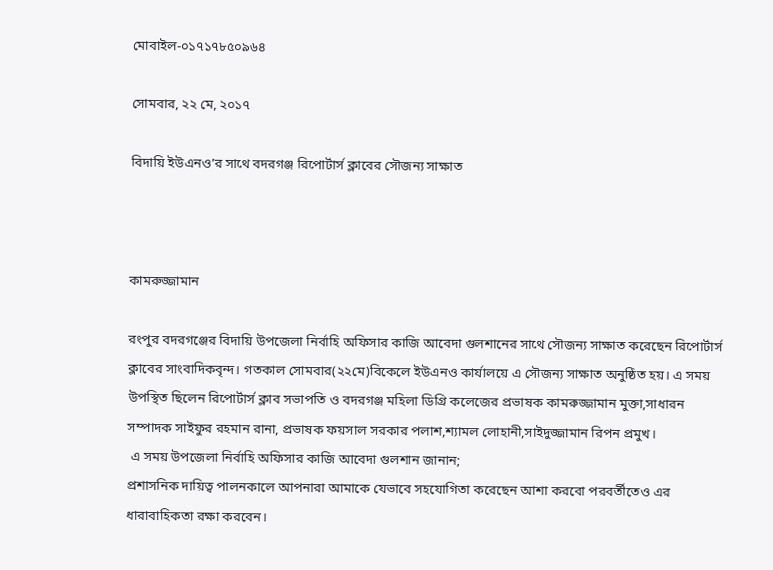মোবাইল-০১৭১৭৮৫০৯৬৪

সোমবার, ২২ মে, ২০১৭

বিদায়ি ইউএনও’র সাথে বদরগঞ্জ রিপোর্টার্স ক্লাবের সৌজন্য সাক্ষাত



কামরুজ্জামান

রংপুর বদরগঞ্জের বিদায়ি উপজেলা নির্বাহি অফিসার কাজি আবেদা গুলশানের সাথে সৌজন্য সাক্ষাত করেছেন রিপোর্টার্স ক্লাবের সাংবাদিকবৃন্দ। গতকাল সোমবার(২২মে)বিকেলে ইউএনও কার্যালয়ে এ সৌজন্য সাক্ষাত অনুষ্ঠিত হয়। এ সময় উপস্থিত ছিলেন রিপোর্টার্স ক্লাব সভাপতি ও বদরগঞ্জ মহিলা ডিগ্রি কলেজের প্রভাষক কামরুজ্জামান মুক্তা,সাধারন সম্পাদক সাইফুর রহমান রানা, প্রভাষক ফয়সাল সরকার পলাশ,শ্যামল লোহানী,সাইদুজ্জামান রিপন প্রমুখ।
 এ সময় উপজেলা নির্বাহি অফিসার কাজি আবেদা গুলশান জানান;
প্রশাসনিক দায়িত্ব পালনকালে আপনারা আমাকে যেভাবে সহযোগিতা করেছেন আশা করবো পরবর্তীতেও এর ধারাবাহিকতা রক্ষা করবেন।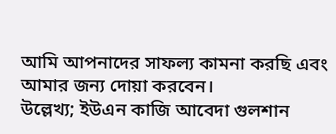আমি আপনাদের সাফল্য কামনা করছি এবং আমার জন্য দোয়া করবেন।
উল্লেখ্য; ইউএন কাজি আবেদা গুলশান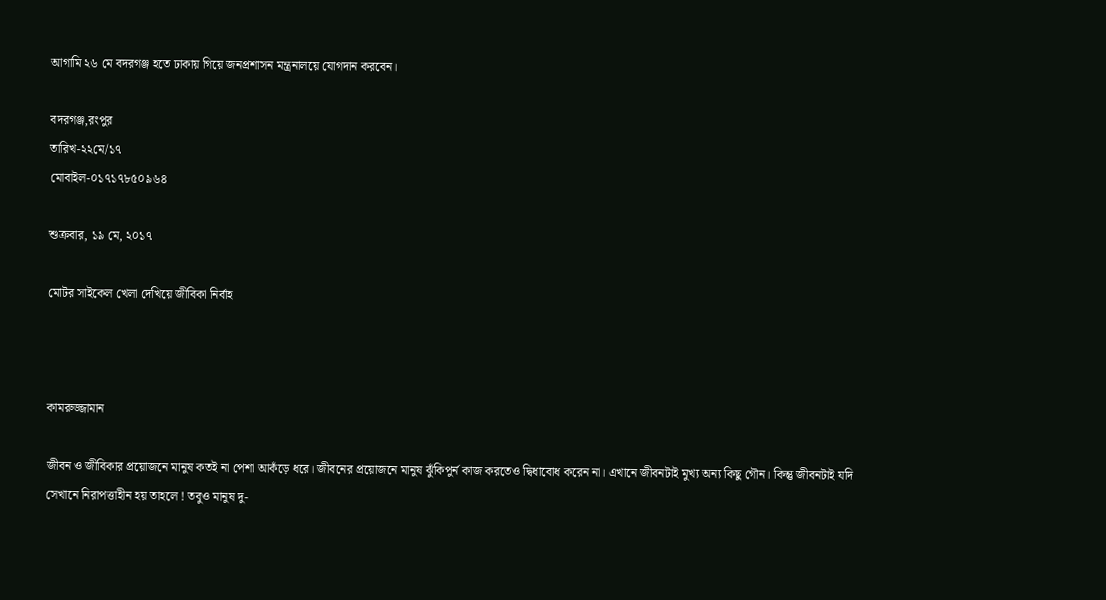আগামি ২৬ মে বদরগঞ্জ হতে ঢাকায় গিয়ে জনপ্রশাসন মন্ত্রনালয়ে যোগদান করবেন।

বদরগঞ্জ,রংপুর
তারিখ-২২মে/১৭
মোবাইল-০১৭১৭৮৫০৯৬৪

শুক্রবার, ১৯ মে, ২০১৭

মোটর সাইকেল খেলা দেখিয়ে জীবিকা নির্বাহ



কামরুজ্জামান

জীবন ও জীবিকার প্রয়োজনে মানুষ কতই না পেশা আকঁড়ে ধরে। জীবনের প্রয়োজনে মানুষ ঝুঁকিপুর্ন কাজ করতেও দ্বিধাবোধ করেন না। এখানে জীবনটাই মুখ্য অন্য কিছু গৌন। কিন্তু জীবনটাই যদি সেখানে নিরাপত্তাহীন হয় তাহলে ! তবুও মানুষ দু-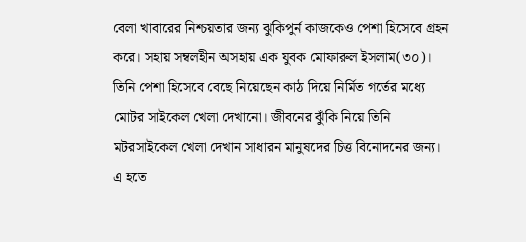বেলা খাবারের নিশ্চয়তার জন্য ঝুকিপুর্ন কাজকেও পেশা হিসেবে গ্রহন করে। সহায় সম্বলহীন অসহায় এক যুবক মোফারুল ইসলাম(৩০)। তিনি পেশা হিসেবে বেছে নিয়েছেন কাঠ দিয়ে নির্মিত গর্তের মধ্যে মোটর সাইকেল খেলা দেখানো। জীবনের ঝুঁকি নিয়ে তিনি মটরসাইকেল খেলা দেখান সাধারন মানুষদের চিত্ত বিনোদনের জন্য। এ হতে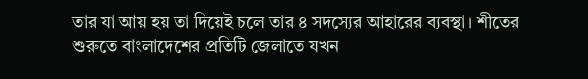তার যা আয় হয় তা দিয়েই চলে তার ৪ সদস্যের আহারের ব্যবস্থা। শীতের শুরুতে বাংলাদেশের প্রতিটি জেলাতে যখন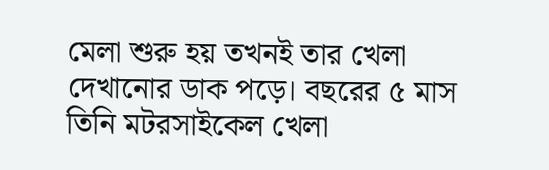মেলা শুরু হয় তখনই তার খেলা দেখানোর ডাক পড়ে। বছরের ৫ মাস তিনি মটরসাইকেল খেলা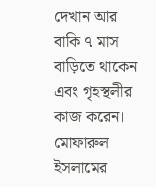দেখান আর বাকি ৭ মাস বাড়িতে থাকেন এবং গৃহস্থলীর কাজ করেন। মোফারুল ইসলামের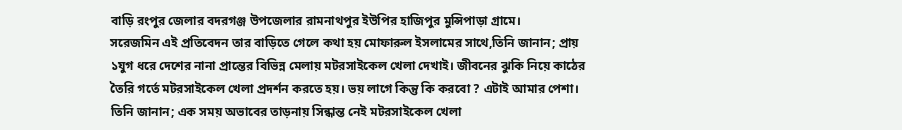বাড়ি রংপুর জেলার বদরগঞ্জ উপজেলার রামনাথপুর ইউপির হাজিপুর মুন্সিপাড়া গ্রামে।
সরেজমিন এই প্রতিবেদন তার বাড়িতে গেলে কথা হয় মোফারুল ইসলামের সাথে,তিনি জানান; প্রায় ১যুগ ধরে দেশের নানা প্রান্তের বিভিন্ন মেলায় মটরসাইকেল খেলা দেখাই। জীবনের ঝুকি নিয়ে কাঠের তৈরি গর্তে মটরসাইকেল খেলা প্রদর্শন করতে হয়। ভয় লাগে কিন্তু কি করবো ? এটাই আমার পেশা।
তিনি জানান; এক সময় অভাবের তাড়নায় সিন্ধান্ত নেই মটরসাইকেল খেলা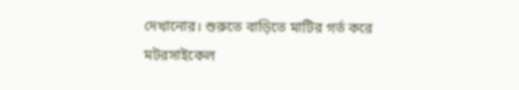দেখানোর। শুরুতে বাড়িতে মাটির গর্ত করে মটরসাইকেল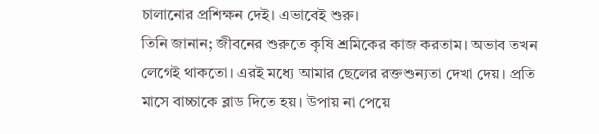চালানোর প্রশিক্ষন দেই। এভাবেই শুরু।
তিনি জানান; জীবনের শুরুতে কৃষি শ্রমিকের কাজ করতাম। অভাব তখন লেগেই থাকতো। এরই মধ্যে আমার ছেলের রক্তশুন্যতা দেখা দেয়। প্রতি মাসে বাচ্চাকে ব্লাড দিতে হয়। উপায় না পেয়ে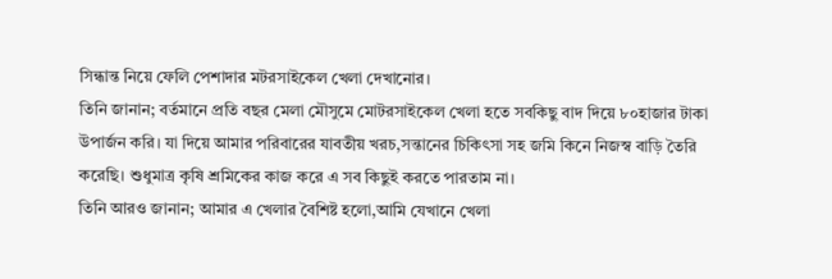সিন্ধান্ত নিয়ে ফেলি পেশাদার মটরসাইকেল খেলা দেখানোর।
তিনি জানান; বর্তমানে প্রতি বছর মেলা মৌসুমে মোটরসাইকেল খেলা হতে সবকিছু বাদ দিয়ে ৮০হাজার টাকা উপার্জন করি। যা দিয়ে আমার পরিবারের যাবতীয় খরচ,সন্তানের চিকিৎসা সহ জমি কিনে নিজস্ব বাড়ি তৈরি করেছি। শুধুমাত্র কৃষি শ্রমিকের কাজ করে এ সব কিছুই করতে পারতাম না।
তিনি আরও জানান; আমার এ খেলার বৈশিষ্ট হলো,আমি যেখানে খেলা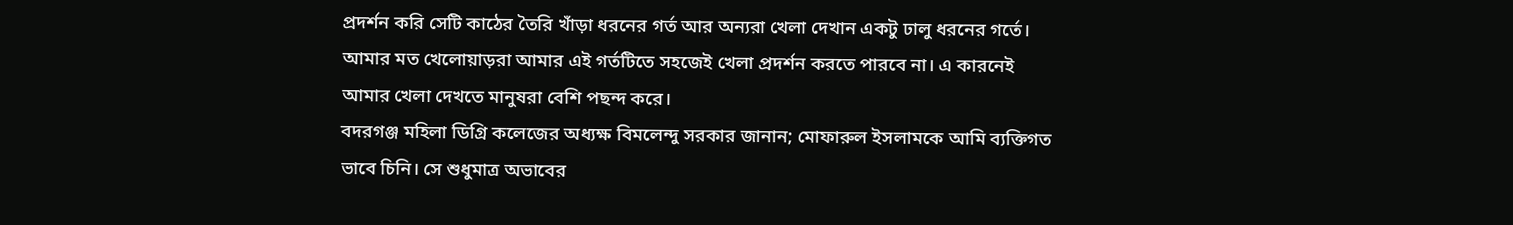প্রদর্শন করি সেটি কাঠের তৈরি খাঁড়া ধরনের গর্ত আর অন্যরা খেলা দেখান একটু ঢালু ধরনের গর্তে। আমার মত খেলোয়াড়রা আমার এই গর্তটিতে সহজেই খেলা প্রদর্শন করতে পারবে না। এ কারনেই আমার খেলা দেখতে মানুষরা বেশি পছন্দ করে।
বদরগঞ্জ মহিলা ডিগ্রি কলেজের অধ্যক্ষ বিমলেন্দু সরকার জানান; মোফারুল ইসলামকে আমি ব্যক্তিগত ভাবে চিনি। সে শুধুমাত্র অভাবের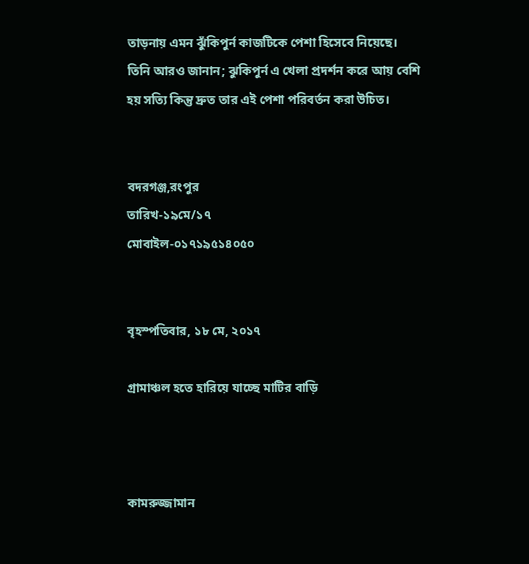তাড়নায় এমন ঝুঁকিপুর্ন কাজটিকে পেশা হিসেবে নিয়েছে।
তিনি আরও জানান; ঝুকিপুর্ন এ খেলা প্রদর্শন করে আয় বেশি হয় সত্যি কিন্তু দ্রুত তার এই পেশা পরিবর্তন করা উচিত।


বদরগঞ্জ,রংপুর
তারিখ-১৯মে/১৭
মোবাইল-০১৭১৯৫১৪০৫০


বৃহস্পতিবার, ১৮ মে, ২০১৭

গ্রামাঞ্চল হতে হারিয়ে যাচ্ছে মাটির বাড়ি



কামরুজ্জামান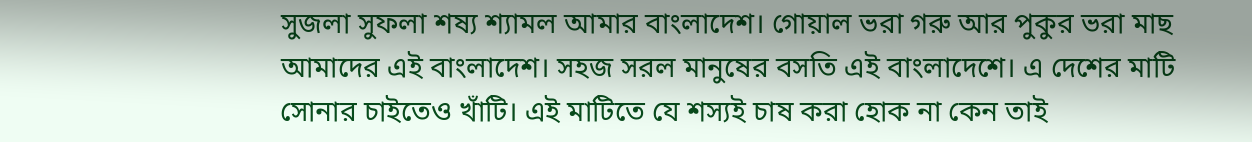সুজলা সুফলা শষ্য শ্যামল আমার বাংলাদেশ। গোয়াল ভরা গরু আর পুকুর ভরা মাছ আমাদের এই বাংলাদেশ। সহজ সরল মানুষের বসতি এই বাংলাদেশে। এ দেশের মাটি সোনার চাইতেও খাঁটি। এই মাটিতে যে শস্যই চাষ করা হোক না কেন তাই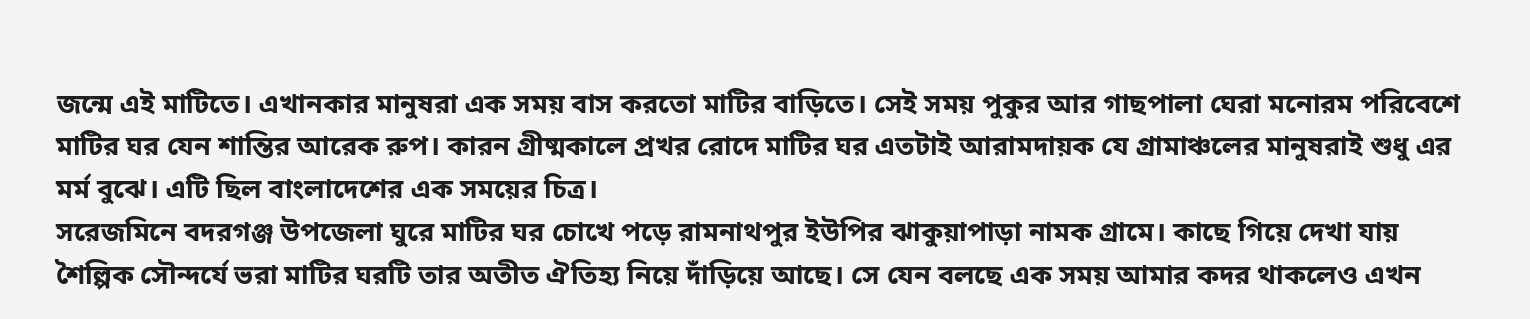জন্মে এই মাটিতে। এখানকার মানুষরা এক সময় বাস করতো মাটির বাড়িতে। সেই সময় পুকুর আর গাছপালা ঘেরা মনোরম পরিবেশে মাটির ঘর যেন শান্তির আরেক রুপ। কারন গ্রীষ্মকালে প্রখর রোদে মাটির ঘর এতটাই আরামদায়ক যে গ্রামাঞ্চলের মানুষরাই শুধু এর মর্ম বুঝে। এটি ছিল বাংলাদেশের এক সময়ের চিত্র।
সরেজমিনে বদরগঞ্জ উপজেলা ঘুরে মাটির ঘর চোখে পড়ে রামনাথপুর ইউপির ঝাকুয়াপাড়া নামক গ্রামে। কাছে গিয়ে দেখা যায় শৈল্পিক সৌন্দর্যে ভরা মাটির ঘরটি তার অতীত ঐতিহ্য নিয়ে দাঁড়িয়ে আছে। সে যেন বলছে এক সময় আমার কদর থাকলেও এখন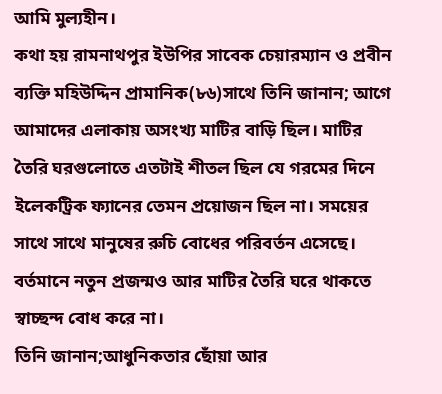আমি মুল্যহীন।
কথা হয় রামনাথপুর ইউপির সাবেক চেয়ারম্যান ও প্রবীন ব্যক্তি মহিউদ্দিন প্রামানিক(৮৬)সাথে তিনি জানান; আগে আমাদের এলাকায় অসংখ্য মাটির বাড়ি ছিল। মাটির তৈরি ঘরগুলোতে এতটাই শীতল ছিল যে গরমের দিনে ইলেকট্রিক ফ্যানের তেমন প্রয়োজন ছিল না। সময়ের সাথে সাথে মানুষের রুচি বোধের পরিবর্তন এসেছে। বর্তমানে নতুন প্রজন্মও আর মাটির তৈরি ঘরে থাকতে স্বাচ্ছন্দ বোধ করে না।
তিনি জানান;আধুনিকতার ছোঁয়া আর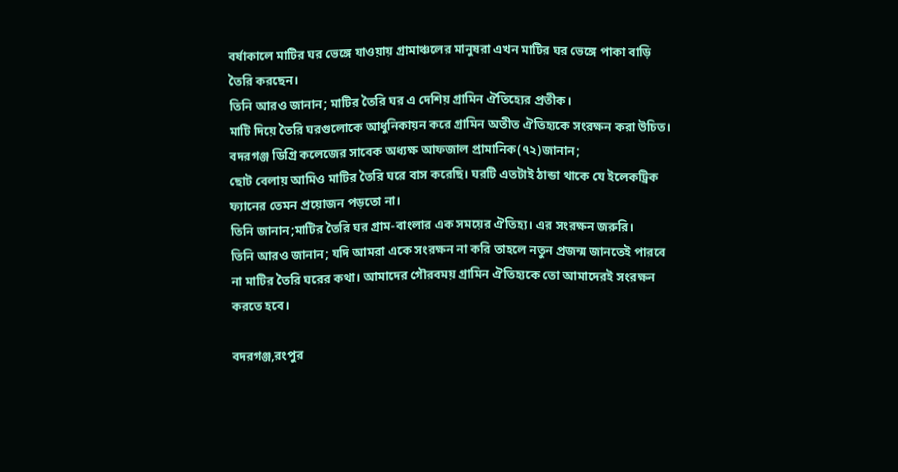বর্ষাকালে মাটির ঘর ভেঙ্গে যাওয়ায় গ্রামাঞ্চলের মানুষরা এখন মাটির ঘর ভেঙ্গে পাকা বাড়ি তৈরি করছেন।
তিনি আরও জানান; মাটির তৈরি ঘর এ দেশিয় গ্রামিন ঐতিহ্যের প্রতীক।
মাটি দিয়ে তৈরি ঘরগুলোকে আধুনিকায়ন করে গ্রামিন অতীত ঐতিহ্যকে সংরক্ষন করা উচিত।
বদরগঞ্জ ডিগ্রি কলেজের সাবেক অধ্যক্ষ আফজাল প্রামানিক(৭২)জানান;
ছোট বেলায় আমিও মাটির তৈরি ঘরে বাস করেছি। ঘরটি এতটাই ঠান্ডা থাকে যে ইলেকট্রিক ফ্যানের তেমন প্রয়োজন পড়তো না।
তিনি জানান;মাটির তৈরি ঘর গ্রাম-বাংলার এক সময়ের ঐতিহ্য। এর সংরক্ষন জরুরি।
তিনি আরও জানান; যদি আমরা একে সংরক্ষন না করি তাহলে নতুন প্রজন্ম জানতেই পারবে না মাটির তৈরি ঘরের কথা। আমাদের গৌরবময় গ্রামিন ঐতিহ্যকে তো আমাদেরই সংরক্ষন করতে হবে।

বদরগঞ্জ,রংপুর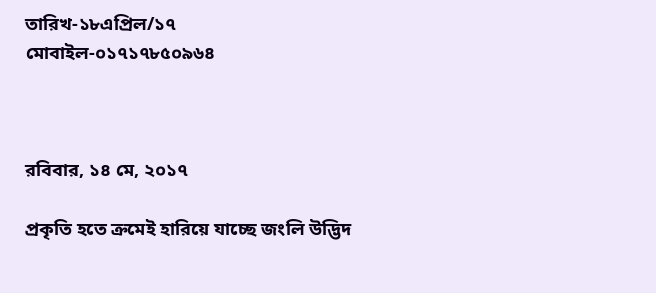তারিখ-১৮এপ্রিল/১৭
মোবাইল-০১৭১৭৮৫০৯৬৪



রবিবার, ১৪ মে, ২০১৭

প্রকৃতি হতে ক্রমেই হারিয়ে যাচ্ছে জংলি উদ্ভিদ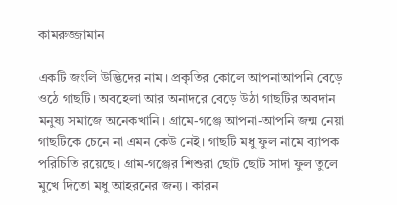কামরুজ্জামান

একটি জংলি উদ্ভিদের নাম। প্রকৃতির কোলে আপনাআপনি বেড়ে ওঠে গাছটি। অবহেলা আর অনাদরে বেড়ে উঠা গাছটির অবদান মনুষ্য সমাজে অনেকখানি। গ্রামে-গঞ্জে আপনা-আপনি জন্ম নেয়া গাছটিকে চেনে না এমন কেউ নেই। গাছটি মধু ফুল নামে ব্যাপক পরিচিতি রয়েছে। গ্রাম-গঞ্জের শিশুরা ছোট ছোট সাদা ফুল তুলে মুখে দিতো মধু আহরনের জন্য। কারন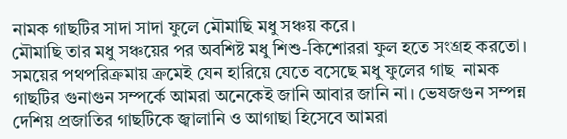নামক গাছটির সাদা সাদা ফুলে মৌমাছি মধু সঞ্চয় করে।
মৌমাছি তার মধু সঞ্চয়ের পর অবশিষ্ট মধু শিশু-কিশোররা ফুল হতে সংগ্রহ করতো।
সময়ের পথপরিক্রমায় ক্রমেই যেন হারিয়ে যেতে বসেছে মধু ফুলের গাছ  নামক গাছটির গুনাগুন সম্পর্কে আমরা অনেকেই জানি আবার জানি না। ভেষজগুন সম্পন্ন দেশিয় প্রজাতির গাছটিকে জ্বালানি ও আগাছা হিসেবে আমরা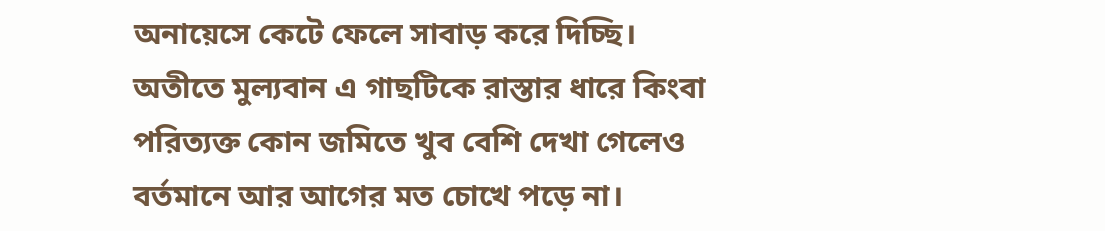অনায়েসে কেটে ফেলে সাবাড় করে দিচ্ছি। অতীতে মুল্যবান এ গাছটিকে রাস্তার ধারে কিংবা পরিত্যক্ত কোন জমিতে খুব বেশি দেখা গেলেও বর্তমানে আর আগের মত চোখে পড়ে না।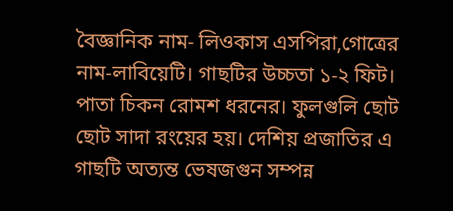বৈজ্ঞানিক নাম- লিওকাস এসপিরা,গোত্রের নাম-লাবিয়েটি। গাছটির উচ্চতা ১-২ ফিট। পাতা চিকন রোমশ ধরনের। ফুলগুলি ছোট ছোট সাদা রংয়ের হয়। দেশিয় প্রজাতির এ গাছটি অত্যন্ত ভেষজগুন সম্পন্ন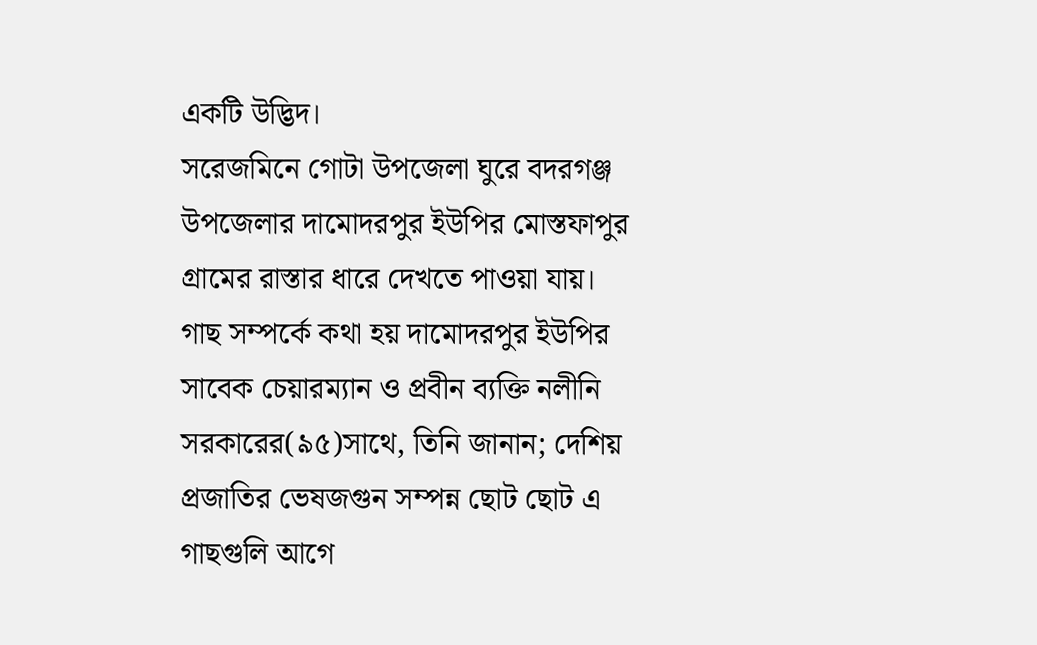একটি উদ্ভিদ।
সরেজমিনে গোটা উপজেলা ঘুরে বদরগঞ্জ উপজেলার দামোদরপুর ইউপির মোস্তফাপুর গ্রামের রাস্তার ধারে দেখতে পাওয়া যায়।
গাছ সম্পর্কে কথা হয় দামোদরপুর ইউপির সাবেক চেয়ারম্যান ও প্রবীন ব্যক্তি নলীনি সরকারের(৯৫)সাথে, তিনি জানান; দেশিয় প্রজাতির ভেষজগুন সম্পন্ন ছোট ছোট এ গাছগুলি আগে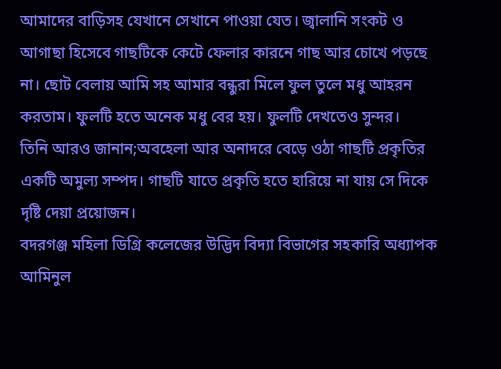আমাদের বাড়িসহ যেখানে সেখানে পাওয়া যেত। জ্বালানি সংকট ও আগাছা হিসেবে গাছটিকে কেটে ফেলার কারনে গাছ আর চোখে পড়ছে না। ছোট বেলায় আমি সহ আমার বন্ধুরা মিলে ফুল তুলে মধু আহরন করতাম। ফুলটি হতে অনেক মধু বের হয়। ফুলটি দেখতেও সুন্দর।
তিনি আরও জানান;অবহেলা আর অনাদরে বেড়ে ওঠা গাছটি প্রকৃতির একটি অমুল্য সম্পদ। গাছটি যাতে প্রকৃতি হতে হারিয়ে না যায় সে দিকে দৃষ্টি দেয়া প্রয়োজন।
বদরগঞ্জ মহিলা ডিগ্রি কলেজের উদ্ভিদ বিদ্যা বিভাগের সহকারি অধ্যাপক আমিনুল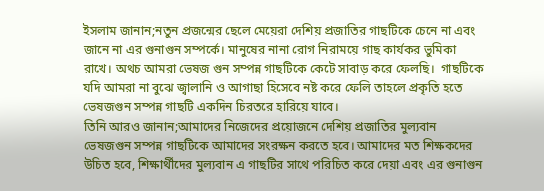ইসলাম জানান;নতুন প্রজন্মের ছেলে মেয়েরা দেশিয় প্রজাতির গাছটিকে চেনে না এবং জানে না এর গুনাগুন সম্পর্কে। মানুষের নানা রোগ নিরাময়ে গাছ কার্যকর ভুমিকা রাখে। অথচ আমরা ভেষজ গুন সম্পন্ন গাছটিকে কেটে সাবাড় করে ফেলছি।  গাছটিকে যদি আমরা না বুঝে জ্বালানি ও আগাছা হিসেবে নষ্ট করে ফেলি তাহলে প্রকৃতি হতে ভেষজগুন সম্পন্ন গাছটি একদিন চিরতরে হারিয়ে যাবে।
তিনি আরও জানান;আমাদের নিজেদের প্রয়োজনে দেশিয় প্রজাতির মুল্যবান ভেষজগুন সম্পন্ন গাছটিকে আমাদের সংরক্ষন করতে হবে। আমাদের মত শিক্ষকদের উচিত হবে, শিক্ষার্থীদের মুল্যবান এ গাছটির সাথে পরিচিত করে দেয়া এবং এর গুনাগুন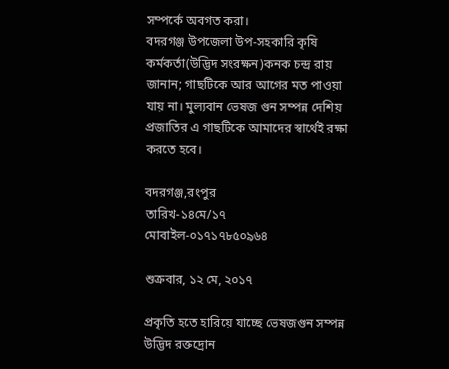সম্পর্কে অবগত করা।
বদরগঞ্জ উপজেলা উপ-সহকারি কৃষি কর্মকর্তা(উদ্ভিদ সংরক্ষন)কনক চন্দ্র রায় জানান; গাছটিকে আর আগের মত পাওয়া যায় না। মুল্যবান ভেষজ গুন সম্পন্ন দেশিয় প্রজাতির এ গাছটিকে আমাদের স্বার্থেই রক্ষা করতে হবে।

বদরগঞ্জ,রংপুর
তারিখ-১৪মে/১৭
মোবাইল-০১৭১৭৮৫০৯৬৪

শুক্রবার, ১২ মে, ২০১৭

প্রকৃতি হতে হারিয়ে যাচ্ছে ভেষজগুন সম্পন্ন উদ্ভিদ রক্তদ্রোন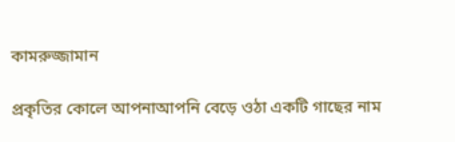কামরুজ্জামান

প্রকৃতির কোলে আপনাআপনি বেড়ে ওঠা একটি গাছের নাম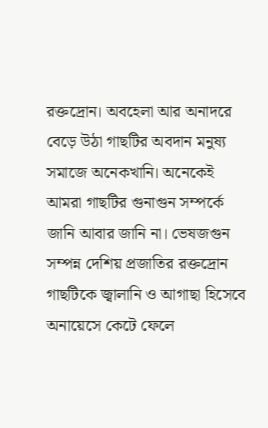রক্তদ্রোন। অবহেলা আর অনাদরে বেড়ে উঠা গাছটির অবদান মনুষ্য সমাজে অনেকখানি। অনেকেই আমরা গাছটির গুনাগুন সম্পর্কে জানি আবার জানি না। ভেষজগুন সম্পন্ন দেশিয় প্রজাতির রক্তদ্রোন  গাছটিকে জ্বালানি ও আগাছা হিসেবে অনায়েসে কেটে ফেলে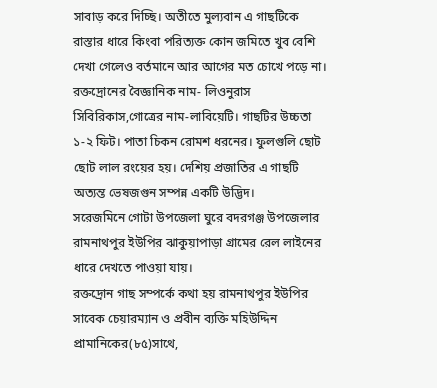সাবাড় করে দিচ্ছি। অতীতে মুল্যবান এ গাছটিকে রাস্তার ধারে কিংবা পরিত্যক্ত কোন জমিতে খুব বেশি দেখা গেলেও বর্তমানে আর আগের মত চোখে পড়ে না। রক্তদ্রোনের বৈজ্ঞানিক নাম- লিওনুরাস সিবিরিকাস,গোত্রের নাম-লাবিয়েটি। গাছটির উচ্চতা ১-২ ফিট। পাতা চিকন রোমশ ধরনের। ফুলগুলি ছোট ছোট লাল রংয়ের হয়। দেশিয় প্রজাতির এ গাছটি অত্যন্ত ভেষজগুন সম্পন্ন একটি উদ্ভিদ।
সরেজমিনে গোটা উপজেলা ঘুরে বদরগঞ্জ উপজেলার রামনাথপুর ইউপির ঝাকুয়াপাড়া গ্রামের রেল লাইনের ধারে দেখতে পাওয়া যায়।
রক্তদ্রোন গাছ সম্পর্কে কথা হয় রামনাথপুর ইউপির সাবেক চেয়ারম্যান ও প্রবীন ব্যক্তি মহিউদ্দিন প্রামানিকের(৮৫)সাথে,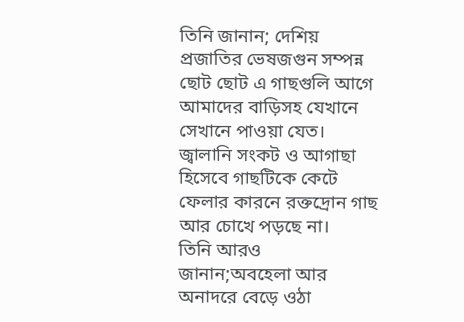তিনি জানান; দেশিয় প্রজাতির ভেষজগুন সম্পন্ন ছোট ছোট এ গাছগুলি আগে আমাদের বাড়িসহ যেখানে সেখানে পাওয়া যেত। জ্বালানি সংকট ও আগাছা হিসেবে গাছটিকে কেটে ফেলার কারনে রক্তদ্রোন গাছ আর চোখে পড়ছে না।
তিনি আরও জানান;অবহেলা আর অনাদরে বেড়ে ওঠা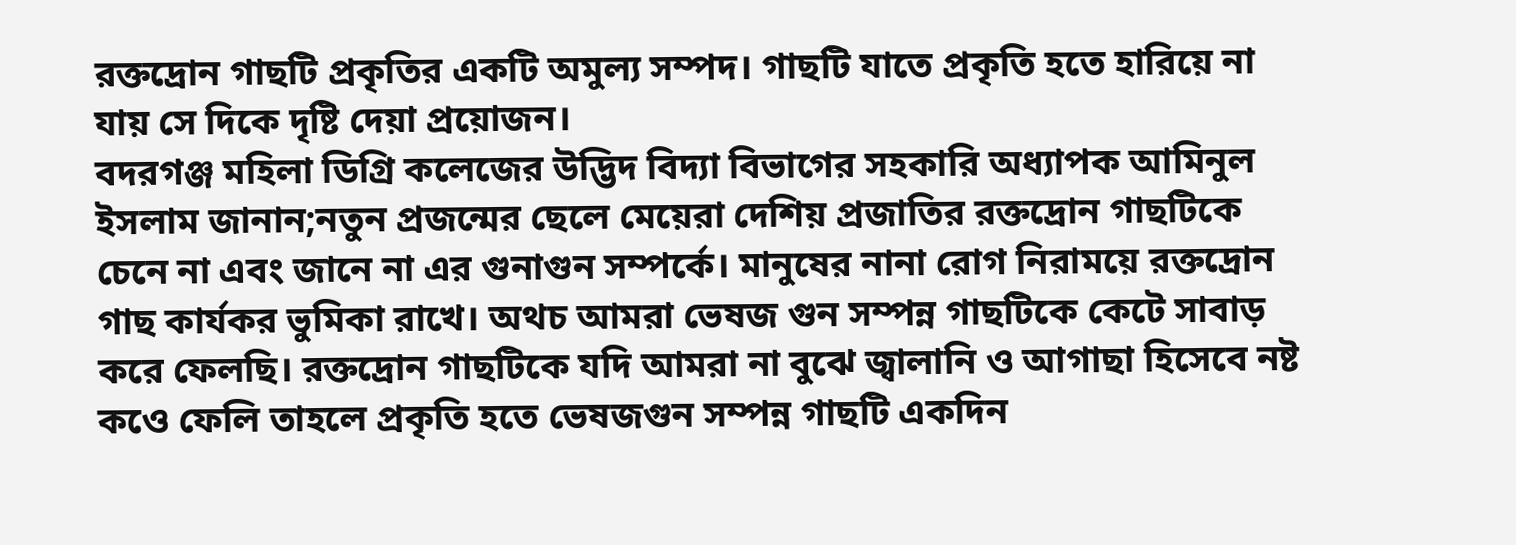রক্তদ্রোন গাছটি প্রকৃতির একটি অমুল্য সম্পদ। গাছটি যাতে প্রকৃতি হতে হারিয়ে না যায় সে দিকে দৃষ্টি দেয়া প্রয়োজন।
বদরগঞ্জ মহিলা ডিগ্রি কলেজের উদ্ভিদ বিদ্যা বিভাগের সহকারি অধ্যাপক আমিনুল ইসলাম জানান;নতুন প্রজন্মের ছেলে মেয়েরা দেশিয় প্রজাতির রক্তদ্রোন গাছটিকে চেনে না এবং জানে না এর গুনাগুন সম্পর্কে। মানুষের নানা রোগ নিরাময়ে রক্তদ্রোন গাছ কার্যকর ভুমিকা রাখে। অথচ আমরা ভেষজ গুন সম্পন্ন গাছটিকে কেটে সাবাড় করে ফেলছি। রক্তদ্রোন গাছটিকে যদি আমরা না বুঝে জ্বালানি ও আগাছা হিসেবে নষ্ট কওে ফেলি তাহলে প্রকৃতি হতে ভেষজগুন সম্পন্ন গাছটি একদিন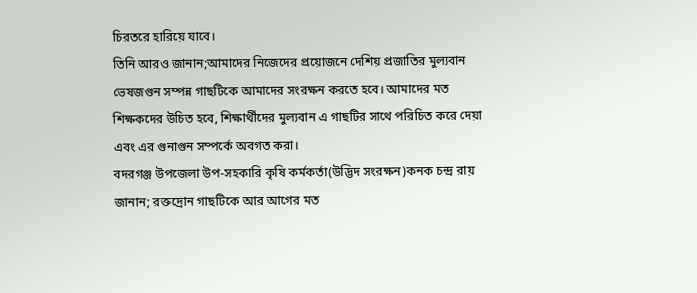চিরতরে হারিয়ে যাবে।
তিনি আরও জানান;আমাদের নিজেদের প্রয়োজনে দেশিয় প্রজাতির মুল্যবান ভেষজগুন সম্পন্ন গাছটিকে আমাদের সংরক্ষন করতে হবে। আমাদের মত শিক্ষকদের উচিত হবে, শিক্ষার্থীদের মুল্যবান এ গাছটির সাথে পরিচিত করে দেয়া এবং এর গুনাগুন সম্পর্কে অবগত করা।
বদরগঞ্জ উপজেলা উপ-সহকারি কৃষি কর্মকর্তা(উদ্ভিদ সংরক্ষন)কনক চন্দ্র রায় জানান; রক্তদ্রোন গাছটিকে আর আগের মত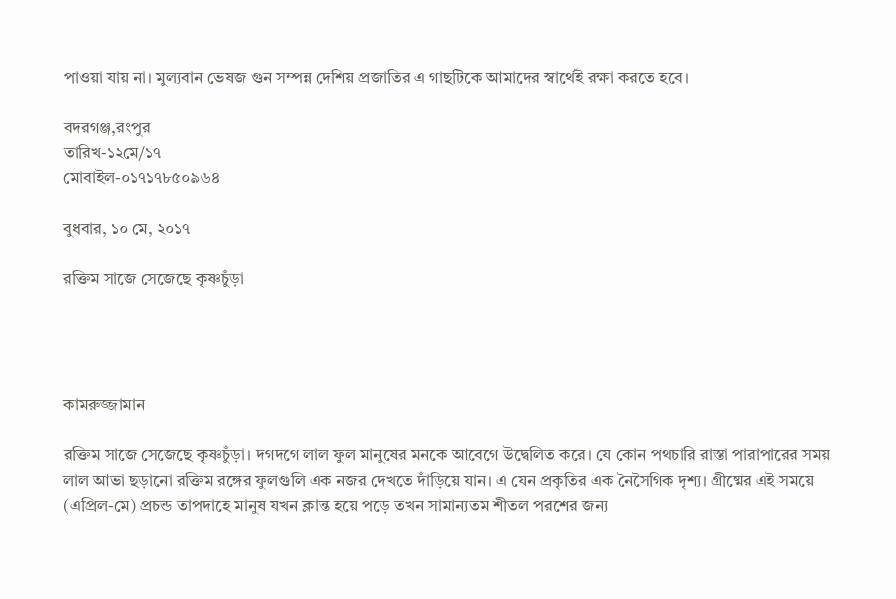পাওয়া যায় না। মুল্যবান ভেষজ গুন সম্পন্ন দেশিয় প্রজাতির এ গাছটিকে আমাদের স্বার্থেই রক্ষা করতে হবে।

বদরগঞ্জ,রংপুর
তারিখ-১২মে/১৭
মোবাইল-০১৭১৭৮৫০৯৬৪

বুধবার, ১০ মে, ২০১৭

রক্তিম সাজে সেজেছে কৃষ্ণচুঁড়া




কামরুজ্জামান

রক্তিম সাজে সেজেছে কৃষ্ণচুঁড়া। দগদগে লাল ফুল মানুষের মনকে আবেগে উদ্বেলিত করে। যে কোন পথচারি রাস্তা পারাপারের সময়
লাল আভা ছড়ানো রক্তিম রঙ্গের ফুলগুলি এক নজর দেখতে দাঁড়িয়ে যান। এ যেন প্রকৃতির এক নৈসৈগিক দৃশ্য। গ্রীষ্মের এই সময়ে (এপ্রিল-মে) প্রচন্ড তাপদাহে মানুষ যখন ক্লান্ত হয়ে পড়ে তখন সামান্যতম শীতল পরশের জন্য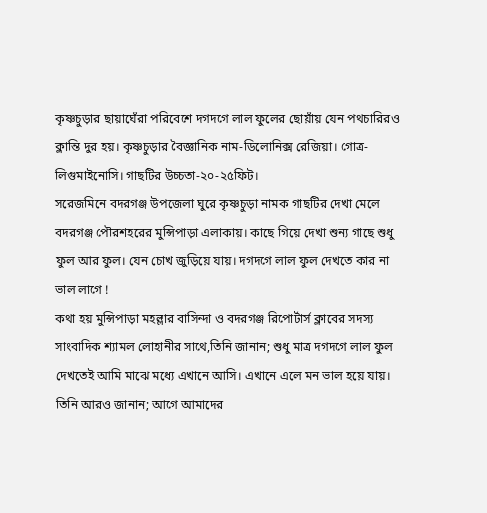কৃষ্ণচুড়ার ছায়াঘেঁরা পরিবেশে দগদগে লাল ফুলের ছোয়াঁয় যেন পথচারিরও ক্লান্তি দুর হয়। কৃষ্ণচুড়ার বৈজ্ঞানিক নাম-ডিলোনিক্স রেজিয়া। গোত্র-লিগুমাইনোসি। গাছটির উচ্চতা-২০-২৫ফিট।
সরেজমিনে বদরগঞ্জ উপজেলা ঘুরে কৃষ্ণচুড়া নামক গাছটির দেখা মেলে বদরগঞ্জ পৌরশহরের মুন্সিপাড়া এলাকায়। কাছে গিয়ে দেখা শুন্য গাছে শুধু ফুল আর ফুল। যেন চোখ জুড়িয়ে যায়। দগদগে লাল ফুল দেখতে কার না ভাল লাগে !
কথা হয় মুন্সিপাড়া মহল্লার বাসিন্দা ও বদরগঞ্জ রিপোর্টার্স ক্লাবের সদস্য সাংবাদিক শ্যামল লোহানীর সাথে,তিনি জানান; শুধু মাত্র দগদগে লাল ফুল দেখতেই আমি মাঝে মধ্যে এখানে আসি। এখানে এলে মন ভাল হয়ে যায়। তিনি আরও জানান; আগে আমাদের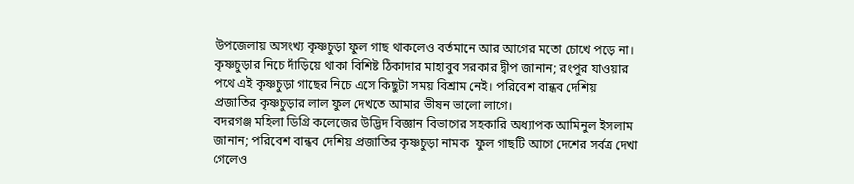উপজেলায় অসংখ্য কৃষ্ণচুড়া ফুল গাছ থাকলেও বর্তমানে আর আগের মতো চোখে পড়ে না।
কৃষ্ণচুড়ার নিচে দাঁড়িয়ে থাকা বিশিষ্ট ঠিকাদার মাহাবুব সরকার দ্বীপ জানান; রংপুর যাওয়ার পথে এই কৃষ্ণচুড়া গাছের নিচে এসে কিছুটা সময় বিশ্রাম নেই। পরিবেশ বান্ধব দেশিয় প্রজাতির কৃষ্ণচুড়ার লাল ফুল দেখতে আমার ভীষন ভালো লাগে।
বদরগঞ্জ মহিলা ডিগ্রি কলেজের উদ্ভিদ বিজ্ঞান বিভাগের সহকারি অধ্যাপক আমিনুল ইসলাম জানান; পরিবেশ বান্ধব দেশিয় প্রজাতির কৃষ্ণচুড়া নামক  ফুল গাছটি আগে দেশের সর্বত্র দেখা গেলেও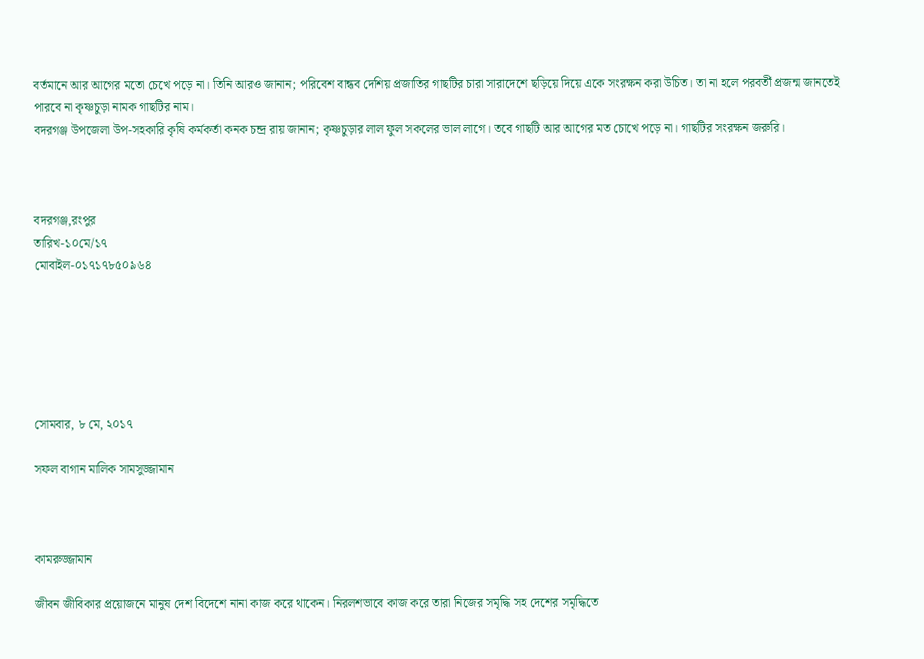বর্তমানে আর আগের মতো চেখে পড়ে না। তিনি আরও জানান; পরিবেশ বান্ধব দেশিয় প্রজাতির গাছটির চারা সারাদেশে ছড়িয়ে দিয়ে একে সংরক্ষন করা উচিত। তা না হলে পরবর্তী প্রজন্ম জানতেই পারবে না কৃষ্ণচুড়া নামক গাছটির নাম।
বদরগঞ্জ উপজেলা উপ-সহকারি কৃষি কর্মকর্তা কনক চন্দ্র রায় জানান; কৃষ্ণচুড়ার লাল ফুল সকলের ভাল লাগে। তবে গাছটি আর আগের মত চোখে পড়ে না। গাছটির সংরক্ষন জরুরি।



বদরগঞ্জ,রংপুর
তারিখ-১০মে/১৭
মোবাইল-০১৭১৭৮৫০৯৬৪






সোমবার, ৮ মে, ২০১৭

সফল বাগান মালিক সামসুজ্জামান



কামরুজ্জামান

জীবন জীবিকার প্রয়োজনে মানুষ দেশ বিদেশে নানা কাজ করে থাকেন। নিরলশভাবে কাজ করে তারা নিজের সমৃদ্ধি সহ দেশের সমৃদ্ধিতে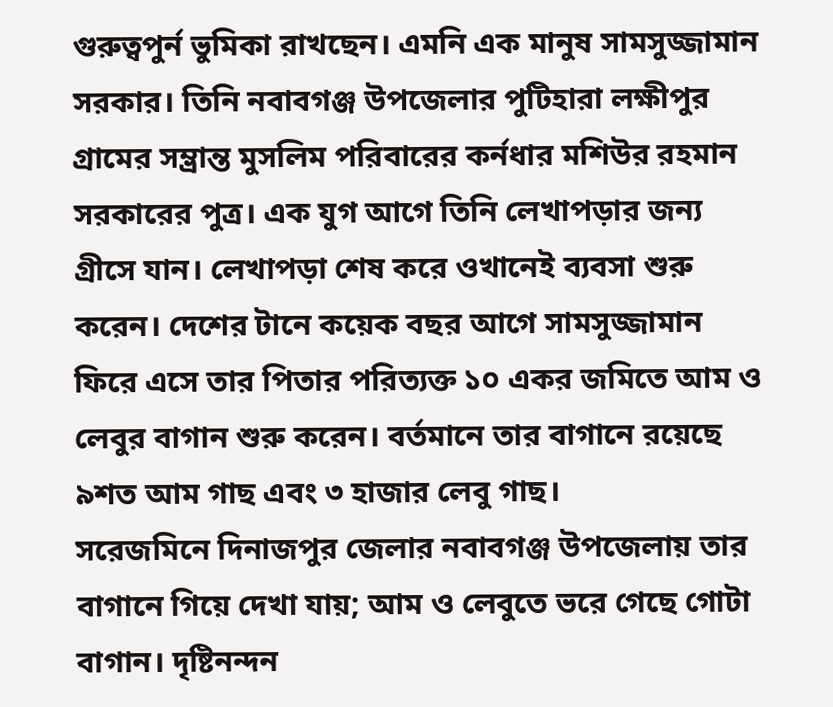গুরুত্বপুর্ন ভুমিকা রাখছেন। এমনি এক মানুষ সামসুজ্জামান সরকার। তিনি নবাবগঞ্জ উপজেলার পুটিহারা লক্ষীপুর গ্রামের সম্ভ্রান্ত মুসলিম পরিবারের কর্নধার মশিউর রহমান সরকারের পুত্র। এক যুগ আগে তিনি লেখাপড়ার জন্য গ্রীসে যান। লেখাপড়া শেষ করে ওখানেই ব্যবসা শুরু করেন। দেশের টানে কয়েক বছর আগে সামসুজ্জামান ফিরে এসে তার পিতার পরিত্যক্ত ১০ একর জমিতে আম ও লেবুর বাগান শুরু করেন। বর্তমানে তার বাগানে রয়েছে ৯শত আম গাছ এবং ৩ হাজার লেবু গাছ।
সরেজমিনে দিনাজপুর জেলার নবাবগঞ্জ উপজেলায় তার বাগানে গিয়ে দেখা যায়; আম ও লেবুতে ভরে গেছে গোটা বাগান। দৃষ্টিনন্দন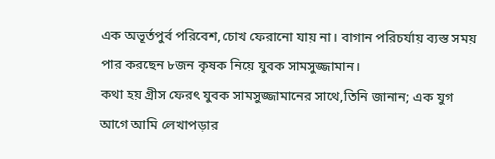এক অভূর্তপুর্ব পরিবেশ,চোখ ফেরানো যায় না। বাগান পরিচর্যায় ব্যস্ত সময় পার করছেন ৮জন কৃষক নিয়ে যুবক সামসুজ্জামান।
কথা হয় গ্রীস ফেরৎ যুবক সামসুজ্জামানের সাথে,তিনি জানান; এক যুগ আগে আমি লেখাপড়ার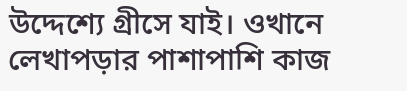উদ্দেশ্যে গ্রীসে যাই। ওখানে লেখাপড়ার পাশাপাশি কাজ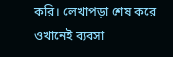করি। লেখাপড়া শেষ করে ওখানেই ব্যবসা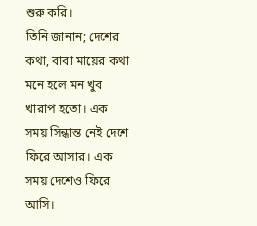শুরু করি।
তিনি জানান; দেশের কথা, বাবা মায়ের কথা মনে হলে মন খুব খারাপ হতো। এক সময় সিন্ধান্ত নেই দেশে ফিরে আসার। এক সময় দেশেও ফিরে আসি।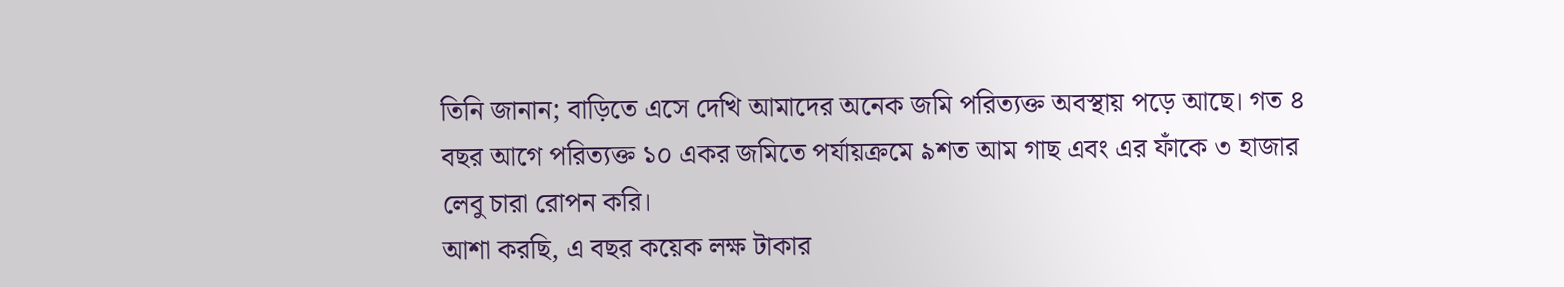তিনি জানান; বাড়িতে এসে দেখি আমাদের অনেক জমি পরিত্যক্ত অবস্থায় পড়ে আছে। গত ৪ বছর আগে পরিত্যক্ত ১০ একর জমিতে পর্যায়ক্রমে ৯শত আম গাছ এবং এর ফাঁকে ৩ হাজার লেবু চারা রোপন করি।
আশা করছি, এ বছর কয়েক লক্ষ টাকার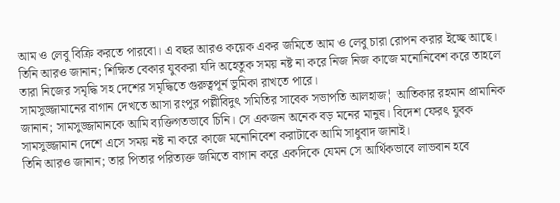আম ও লেবু বিক্রি করতে পারবো। এ বছর আরও কয়েক একর জমিতে আম ও লেবু চারা রোপন করার ইচ্ছে আছে।
তিনি আরও জানান; শিক্ষিত বেকার যুবকরা যদি অহেতুক সময় নষ্ট না করে নিজ নিজ কাজে মনোনিবেশ করে তাহলে তারা নিজের সমৃদ্ধি সহ দেশের সমৃদ্ধিতে গুরুত্বপূর্ন ভুমিকা রাখতে পারে।
সামসুজ্জামানের বাগান দেখতে আসা রংপুর পল্লীবিদুৎ সমিতির সাবেক সভাপতি আলহাজ¦ আতিকার রহমান প্রামানিক জানান; সামসুজ্জামানকে আমি ব্যক্তিগতভাবে চিনি। সে একজন অনেক বড় মনের মানুষ। বিদেশ ফেরৎ যুবক সামসুজ্জামান দেশে এসে সময় নষ্ট না করে কাজে মনোনিবেশ করাটাকে আমি সাধুবাদ জানাই।
তিনি আরও জানান; তার পিতার পরিত্যক্ত জমিতে বাগান করে একদিকে যেমন সে আর্থিকভাবে লাভবান হবে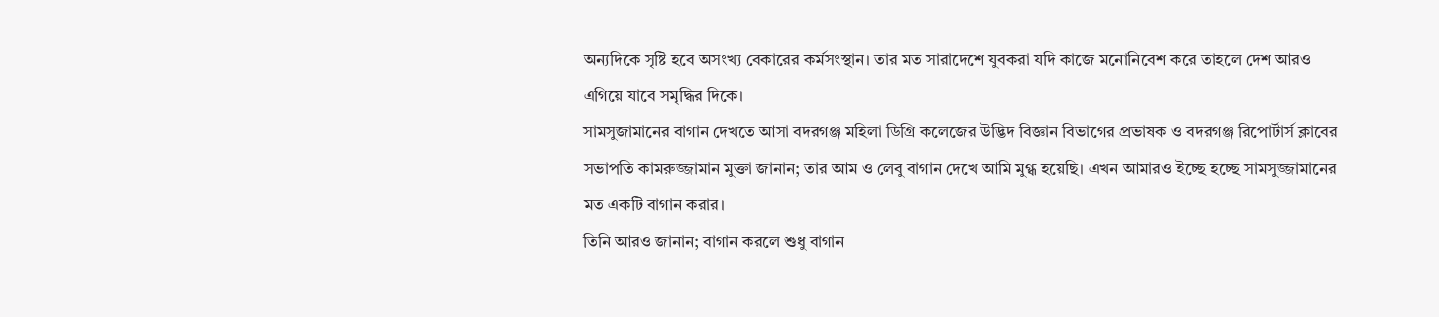অন্যদিকে সৃষ্টি হবে অসংখ্য বেকারের কর্মসংস্থান। তার মত সারাদেশে যুবকরা যদি কাজে মনোনিবেশ করে তাহলে দেশ আরও এগিয়ে যাবে সমৃদ্ধির দিকে।
সামসুজামানের বাগান দেখতে আসা বদরগঞ্জ মহিলা ডিগ্রি কলেজের উদ্ভিদ বিজ্ঞান বিভাগের প্রভাষক ও বদরগঞ্জ রিপোর্টার্স ক্লাবের সভাপতি কামরুজ্জামান মুক্তা জানান; তার আম ও লেবু বাগান দেখে আমি মুগ্ধ হয়েছি। এখন আমারও ইচ্ছে হচ্ছে সামসুজ্জামানের মত একটি বাগান করার।
তিনি আরও জানান; বাগান করলে শুধু বাগান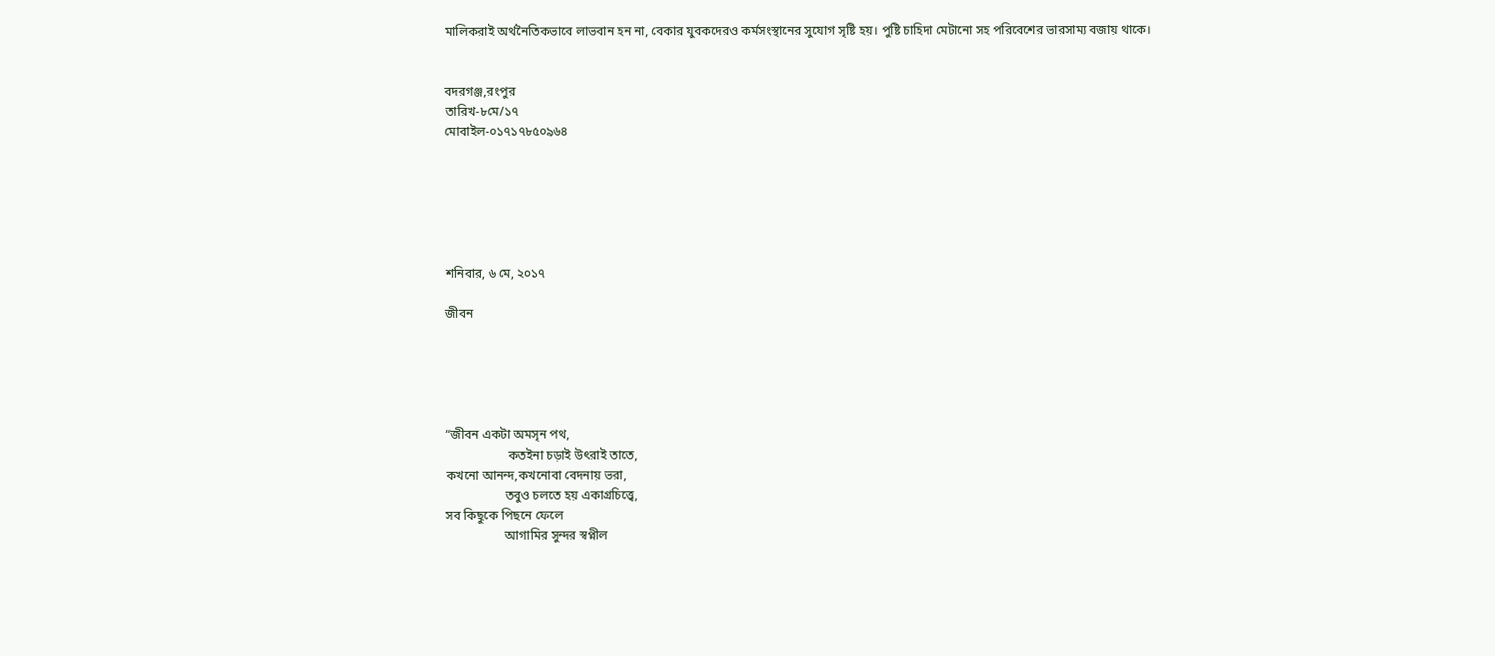মালিকরাই অর্থনৈতিকভাবে লাভবান হন না, বেকার যুবকদেরও কর্মসংস্থানের সুযোগ সৃষ্টি হয়। পুষ্টি চাহিদা মেটানো সহ পরিবেশের ভারসাম্য বজায় থাকে।


বদরগঞ্জ,রংপুর
তারিখ-৮মে/১৭
মোবাইল-০১৭১৭৮৫০৯৬৪






শনিবার, ৬ মে, ২০১৭

জীবন





“জীবন একটা অমসৃন পথ,
                    কতইনা চড়াই উৎরাই তাতে,
কখনো আনন্দ,কখনোবা বেদনায় ভরা,
                   তবুও চলতে হয় একাগ্রচিত্ত্বে,
সব কিছুকে পিছনে ফেলে
                   আগামির সুন্দর স্বপ্নীল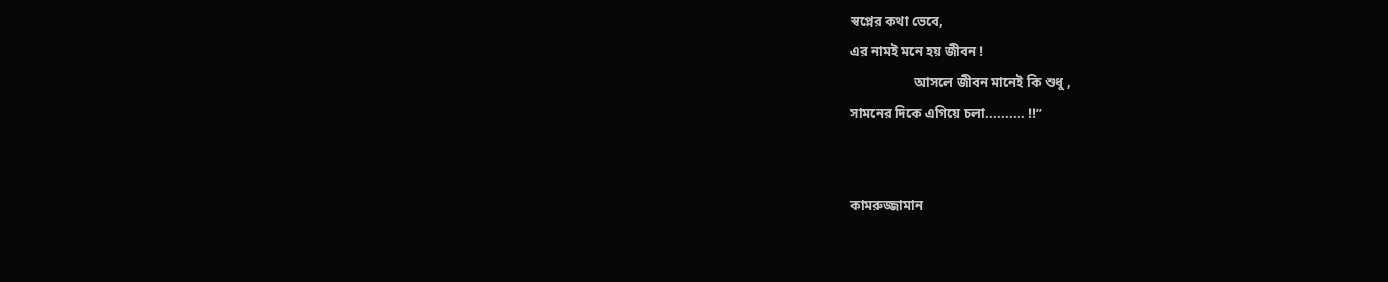স্বপ্নের কথা ভেবে,
এর নামই মনে হয় জীবন !
                   আসলে জীবন মানেই কি শুধু ,
সামনের দিকে এগিয়ে চলা.......... !!”


কামরুজ্জামান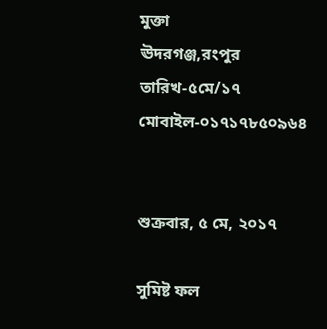মুক্তা
ঊদরগঞ্জ,রংপুর
তারিখ-৫মে/১৭
মোবাইল-০১৭১৭৮৫০৯৬৪


শুক্রবার, ৫ মে, ২০১৭

সুমিষ্ট ফল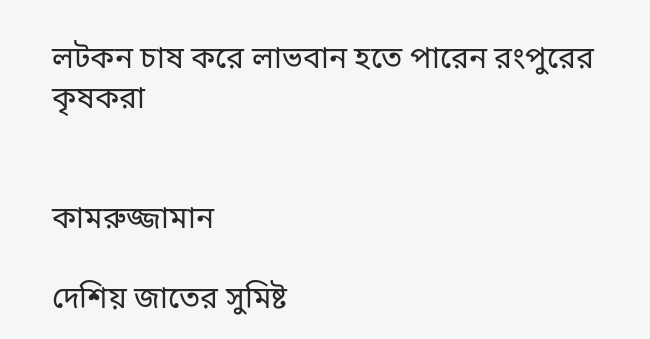লটকন চাষ করে লাভবান হতে পারেন রংপুরের কৃষকরা


কামরুজ্জামান

দেশিয় জাতের সুমিষ্ট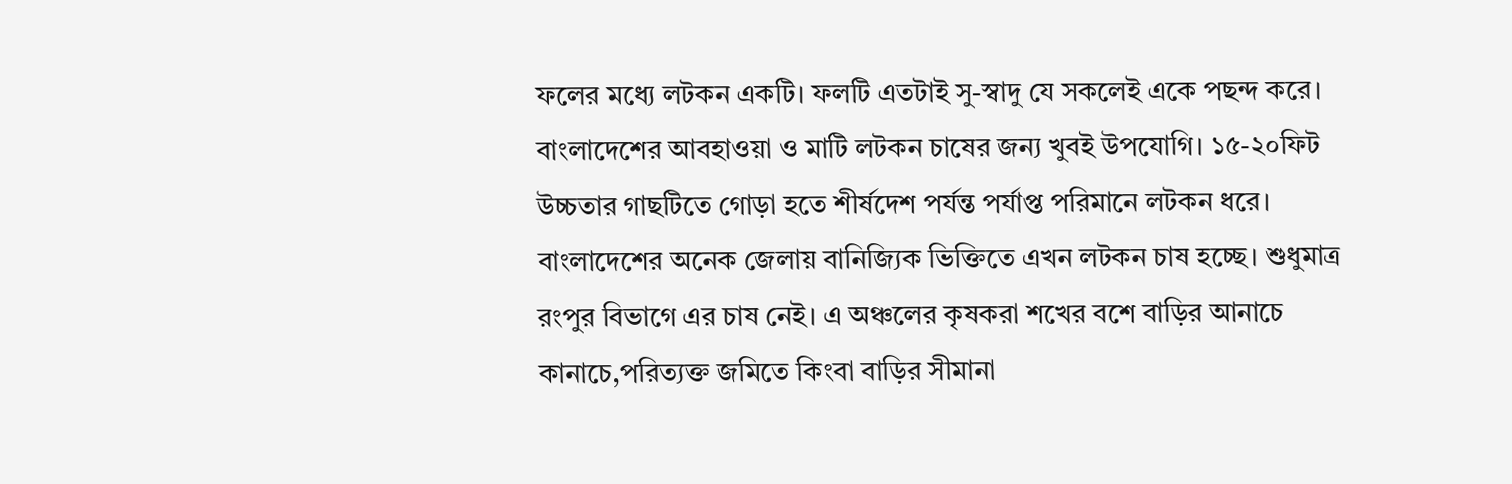ফলের মধ্যে লটকন একটি। ফলটি এতটাই সু-স্বাদু যে সকলেই একে পছন্দ করে। বাংলাদেশের আবহাওয়া ও মাটি লটকন চাষের জন্য খুবই উপযোগি। ১৫-২০ফিট উচ্চতার গাছটিতে গোড়া হতে শীর্ষদেশ পর্যন্ত পর্যাপ্ত পরিমানে লটকন ধরে। বাংলাদেশের অনেক জেলায় বানিজ্যিক ভিক্তিতে এখন লটকন চাষ হচ্ছে। শুধুমাত্র রংপুর বিভাগে এর চাষ নেই। এ অঞ্চলের কৃষকরা শখের বশে বাড়ির আনাচে কানাচে,পরিত্যক্ত জমিতে কিংবা বাড়ির সীমানা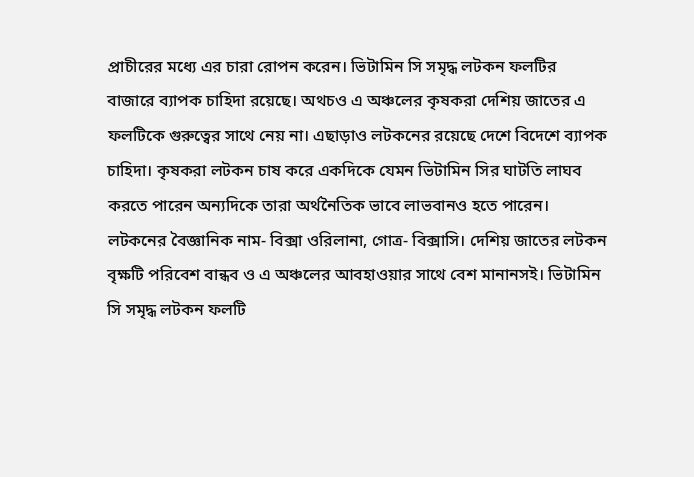প্রাচীরের মধ্যে এর চারা রোপন করেন। ভিটামিন সি সমৃদ্ধ লটকন ফলটির বাজারে ব্যাপক চাহিদা রয়েছে। অথচও এ অঞ্চলের কৃষকরা দেশিয় জাতের এ ফলটিকে গুরুত্বের সাথে নেয় না। এছাড়াও লটকনের রয়েছে দেশে বিদেশে ব্যাপক চাহিদা। কৃষকরা লটকন চাষ করে একদিকে যেমন ভিটামিন সির ঘাটতি লাঘব করতে পারেন অন্যদিকে তারা অর্থনৈতিক ভাবে লাভবানও হতে পারেন। লটকনের বৈজ্ঞানিক নাম- বিক্সা ওরিলানা, গোত্র- বিক্সাসি। দেশিয় জাতের লটকন বৃক্ষটি পরিবেশ বান্ধব ও এ অঞ্চলের আবহাওয়ার সাথে বেশ মানানসই। ভিটামিন সি সমৃদ্ধ লটকন ফলটি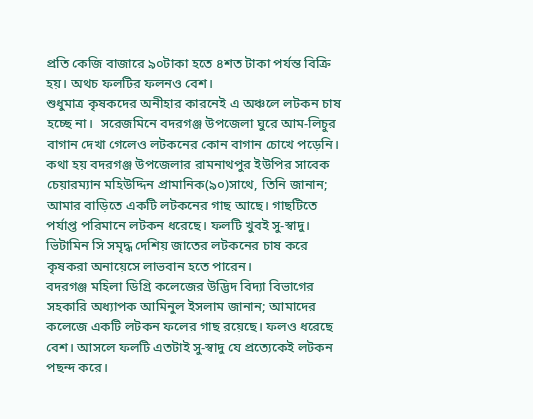প্রতি কেজি বাজারে ৯০টাকা হতে ৪শত টাকা পর্যন্ত বিক্রি হয়। অথচ ফলটির ফলনও বেশ।
শুধুমাত্র কৃষকদের অনীহার কারনেই এ অঞ্চলে লটকন চাষ হচ্ছে না।  সরেজমিনে বদরগঞ্জ উপজেলা ঘুরে আম-লিচুর বাগান দেখা গেলেও লটকনের কোন বাগান চোখে পড়েনি।
কথা হয় বদরগঞ্জ উপজেলার রামনাথপুর ইউপির সাবেক চেয়ারম্যান মহিউদ্দিন প্রামানিক(৯০)সাথে, তিনি জানান; আমার বাড়িতে একটি লটকনের গাছ আছে। গাছটিতে পর্যাপ্ত পরিমানে লটকন ধরেছে। ফলটি খুবই সু-স্বাদু। ভিটামিন সি সমৃদ্ধ দেশিয় জাতের লটকনের চাষ করে কৃষকরা অনায়েসে লাভবান হতে পারেন।
বদরগঞ্জ মহিলা ডিগ্রি কলেজের উদ্ভিদ বিদ্যা বিভাগের সহকারি অধ্যাপক আমিনুল ইসলাম জানান; আমাদের কলেজে একটি লটকন ফলের গাছ রয়েছে। ফলও ধরেছে বেশ। আসলে ফলটি এতটাই সু-স্বাদু যে প্রত্যেকেই লটকন পছন্দ করে।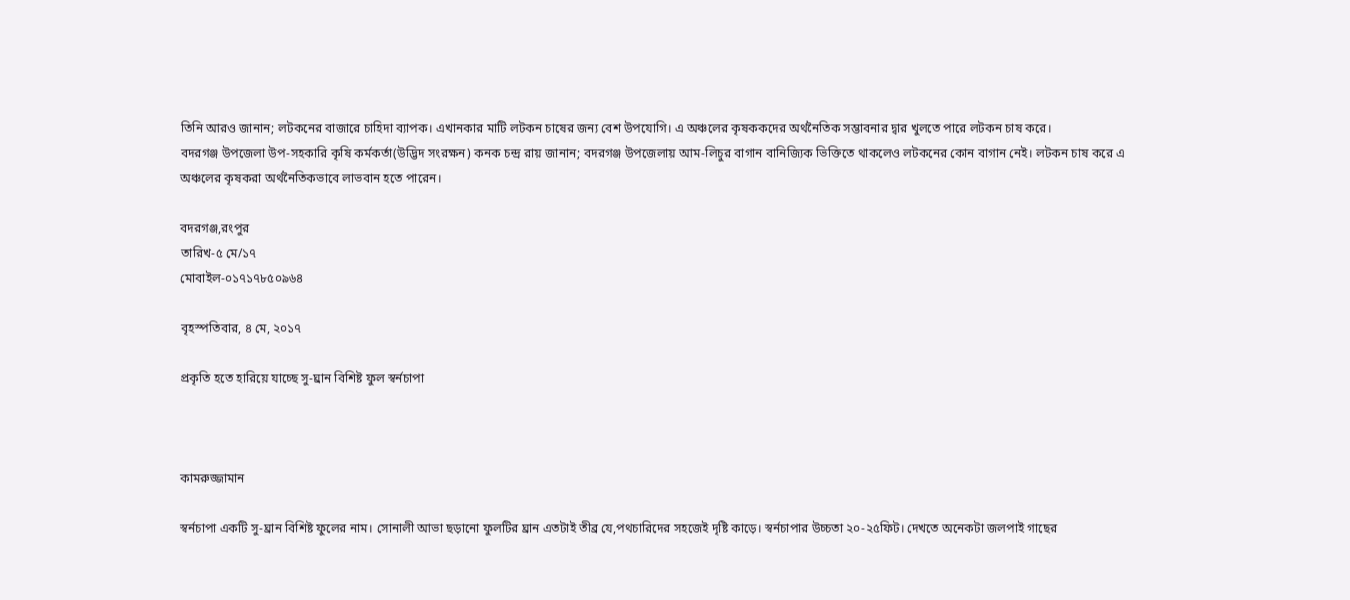তিনি আরও জানান; লটকনের বাজারে চাহিদা ব্যাপক। এখানকার মাটি লটকন চাষের জন্য বেশ উপযোগি। এ অঞ্চলের কৃষককদের অর্থনৈতিক সম্ভাবনার দ্বার খুলতে পারে লটকন চাষ করে।
বদরগঞ্জ উপজেলা উপ-সহকারি কৃষি কর্মকর্তা(উদ্ভিদ সংরক্ষন) কনক চন্দ্র রায় জানান; বদরগঞ্জ উপজেলায় আম-লিচুর বাগান বানিজ্যিক ভিক্তিতে থাকলেও লটকনের কোন বাগান নেই। লটকন চাষ করে এ অঞ্চলের কৃষকরা অর্থনৈতিকভাবে লাভবান হতে পারেন।

বদরগঞ্জ,রংপুর
তারিখ-৫ মে/১৭
মোবাইল-০১৭১৭৮৫০৯৬৪

বৃহস্পতিবার, ৪ মে, ২০১৭

প্রকৃতি হতে হারিয়ে যাচ্ছে সু-ঘ্রান বিশিষ্ট ফুল স্বর্নচাপা



কামরুজ্জামান

স্বর্নচাপা একটি সু-ঘ্রান বিশিষ্ট ফুলের নাম। সোনালী আভা ছড়ানো ফুলটির ঘ্রান এতটাই তীব্র যে,পথচারিদের সহজেই দৃষ্টি কাড়ে। স্বর্নচাপার উচ্চতা ২০-২৫ফিট। দেখতে অনেকটা জলপাই গাছের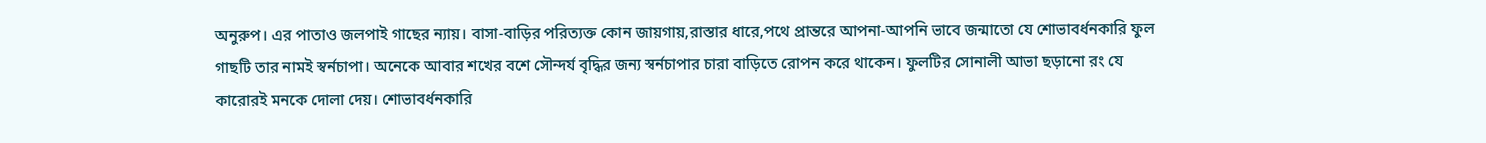অনুরুপ। এর পাতাও জলপাই গাছের ন্যায়। বাসা-বাড়ির পরিত্যক্ত কোন জায়গায়,রাস্তার ধারে,পথে প্রান্তরে আপনা-আপনি ভাবে জন্মাতো যে শোভাবর্ধনকারি ফুল গাছটি তার নামই স্বর্নচাপা। অনেকে আবার শখের বশে সৌন্দর্য বৃদ্ধির জন্য স্বর্নচাপার চারা বাড়িতে রোপন করে থাকেন। ফুলটির সোনালী আভা ছড়ানো রং যে কারোরই মনকে দোলা দেয়। শোভাবর্ধনকারি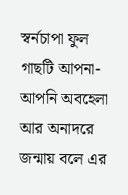স্বর্নচাপা ফুল গাছটি আপনা-আপনি অবহেলা আর অনাদরে জন্মায় বলে এর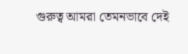গুরুত্ব আমরা তেমনভাবে দেই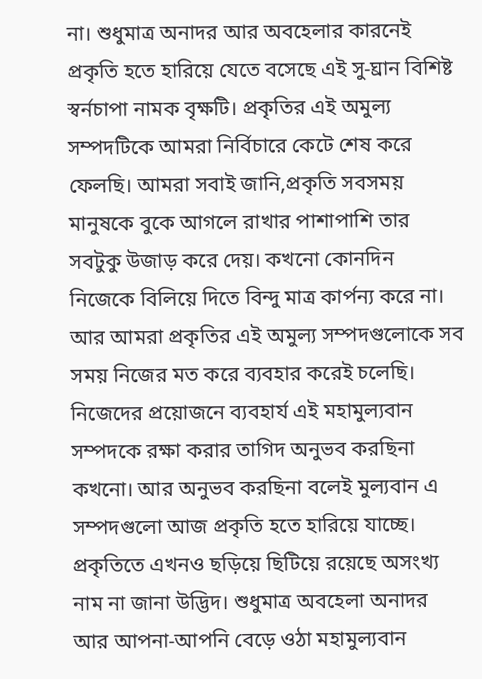না। শুধুমাত্র অনাদর আর অবহেলার কারনেই প্রকৃতি হতে হারিয়ে যেতে বসেছে এই সু-ঘ্রান বিশিষ্ট স্বর্নচাপা নামক বৃক্ষটি। প্রকৃতির এই অমুল্য সম্পদটিকে আমরা নির্বিচারে কেটে শেষ করে ফেলছি। আমরা সবাই জানি,প্রকৃতি সবসময় মানুষকে বুকে আগলে রাখার পাশাপাশি তার সবটুকু উজাড় করে দেয়। কখনো কোনদিন নিজেকে বিলিয়ে দিতে বিন্দু মাত্র কার্পন্য করে না। আর আমরা প্রকৃতির এই অমুল্য সম্পদগুলোকে সব সময় নিজের মত করে ব্যবহার করেই চলেছি। নিজেদের প্রয়োজনে ব্যবহার্য এই মহামুল্যবান সম্পদকে রক্ষা করার তাগিদ অনুভব করছিনা কখনো। আর অনুভব করছিনা বলেই মুল্যবান এ সম্পদগুলো আজ প্রকৃতি হতে হারিয়ে যাচ্ছে।
প্রকৃতিতে এখনও ছড়িয়ে ছিটিয়ে রয়েছে অসংখ্য নাম না জানা উদ্ভিদ। শুধুমাত্র অবহেলা অনাদর আর আপনা-আপনি বেড়ে ওঠা মহামুল্যবান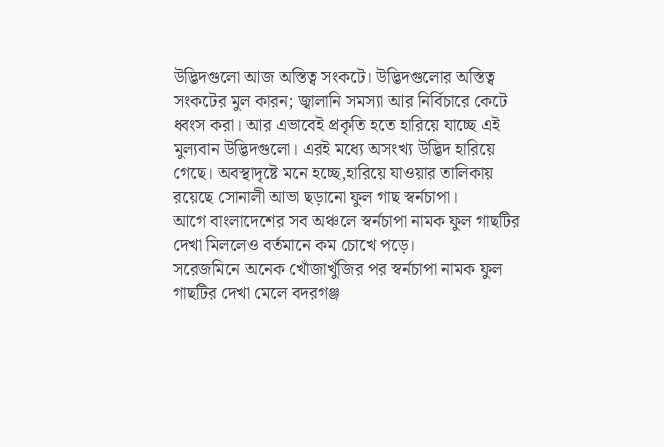উদ্ভিদগুলো আজ অস্তিত্ব সংকটে। উদ্ভিদগুলোর অস্তিত্ব সংকটের মুল কারন; জ্বালানি সমস্যা আর নির্বিচারে কেটে ধ্বংস করা। আর এভাবেই প্রকৃতি হতে হারিয়ে যাচ্ছে এই মুল্যবান উদ্ভিদগুলো। এরই মধ্যে অসংখ্য উদ্ভিদ হারিয়ে গেছে। অবস্থাদৃষ্টে মনে হচ্ছে,হারিয়ে যাওয়ার তালিকায় রয়েছে সোনালী আভা ছড়ানো ফুল গাছ স্বর্নচাপা।
আগে বাংলাদেশের সব অঞ্চলে স্বর্নচাপা নামক ফুল গাছটির দেখা মিললেও বর্তমানে কম চোখে পড়ে।
সরেজমিনে অনেক খোঁজাখুঁজির পর স্বর্নচাপা নামক ফুল গাছটির দেখা মেলে বদরগঞ্জ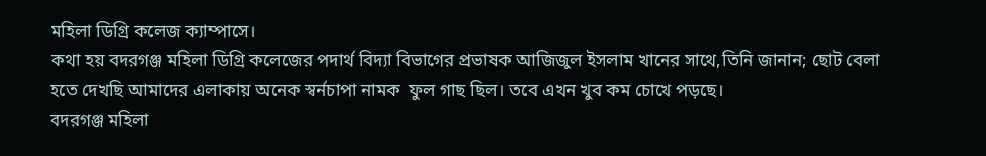মহিলা ডিগ্রি কলেজ ক্যাম্পাসে।
কথা হয় বদরগঞ্জ মহিলা ডিগ্রি কলেজের পদার্থ বিদ্যা বিভাগের প্রভাষক আজিজুল ইসলাম খানের সাথে,তিনি জানান; ছোট বেলা হতে দেখছি আমাদের এলাকায় অনেক স্বর্নচাপা নামক  ফুল গাছ ছিল। তবে এখন খুব কম চোখে পড়ছে।
বদরগঞ্জ মহিলা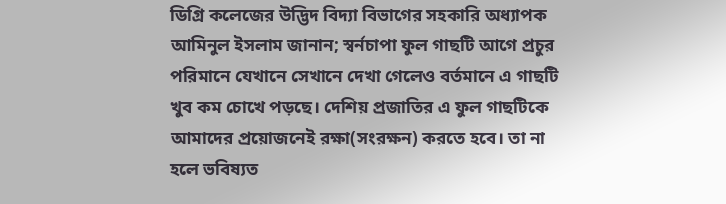ডিগ্রি কলেজের উদ্ভিদ বিদ্যা বিভাগের সহকারি অধ্যাপক আমিনুল ইসলাম জানান; স্বর্নচাপা ফুল গাছটি আগে প্রচুর পরিমানে যেখানে সেখানে দেখা গেলেও বর্তমানে এ গাছটি খুব কম চোখে পড়ছে। দেশিয় প্রজাতির এ ফুল গাছটিকে আমাদের প্রয়োজনেই রক্ষা(সংরক্ষন) করতে হবে। তা না হলে ভবিষ্যত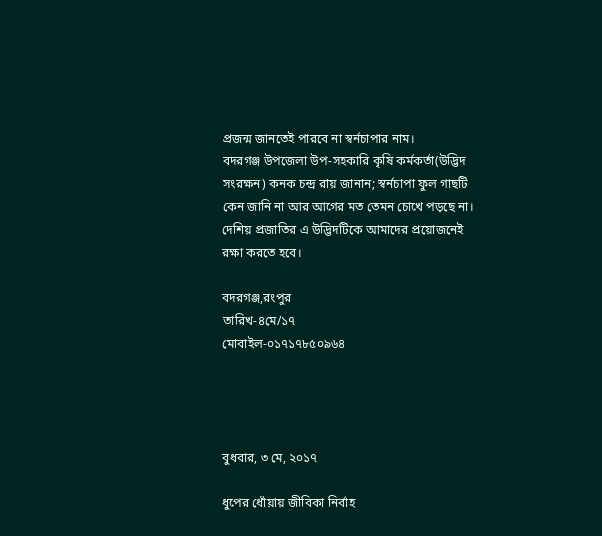প্রজন্ম জানতেই পারবে না স্বর্নচাপার নাম।
বদরগঞ্জ উপজেলা উপ-সহকারি কৃষি কর্মকর্তা(উদ্ভিদ সংরক্ষন) কনক চন্দ্র রায় জানান; স্বর্নচাপা ফুল গাছটি কেন জানি না আর আগের মত তেমন চোখে পড়ছে না। দেশিয় প্রজাতির এ উদ্ভিদটিকে আমাদের প্রয়োজনেই রক্ষা করতে হবে।

বদরগঞ্জ,রংপুর
তারিখ-৪মে/১৭
মোবাইল-০১৭১৭৮৫০৯৬৪




বুধবার, ৩ মে, ২০১৭

ধুপের ধোঁয়ায় জীবিকা নির্বাহ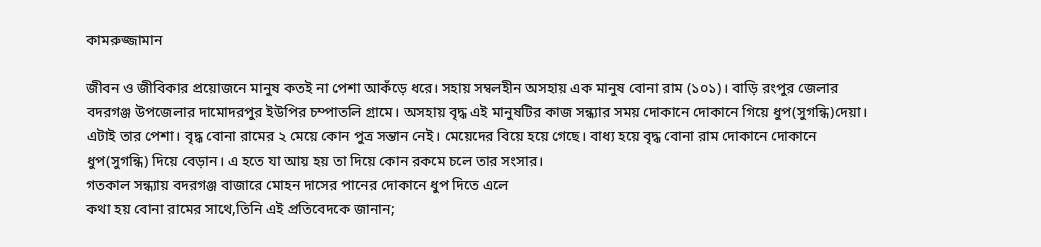কামরুজ্জামান

জীবন ও জীবিকার প্রয়োজনে মানুষ কতই না পেশা আকঁড়ে ধরে। সহায় সম্বলহীন অসহায় এক মানুষ বোনা রাম (১০১)। বাড়ি রংপুর জেলার বদরগঞ্জ উপজেলার দামোদরপুর ইউপির চম্পাতলি গ্রামে। অসহায় বৃদ্ধ এই মানুষটির কাজ সন্ধ্যার সময় দোকানে দোকানে গিয়ে ধুপ(সুগন্ধি)দেয়া। এটাই তার পেশা। বৃদ্ধ বোনা রামের ২ মেয়ে কোন পুত্র সন্তান নেই। মেয়েদের বিয়ে হয়ে গেছে। বাধ্য হয়ে বৃদ্ধ বোনা রাম দোকানে দোকানে ধুপ(সুগন্ধি) দিয়ে বেড়ান। এ হতে যা আয় হয় তা দিয়ে কোন রকমে চলে তার সংসার।
গতকাল সন্ধ্যায় বদরগঞ্জ বাজারে মোহন দাসের পানের দোকানে ধুপ দিতে এলে
কথা হয় বোনা রামের সাথে,তিনি এই প্রতিবেদকে জানান;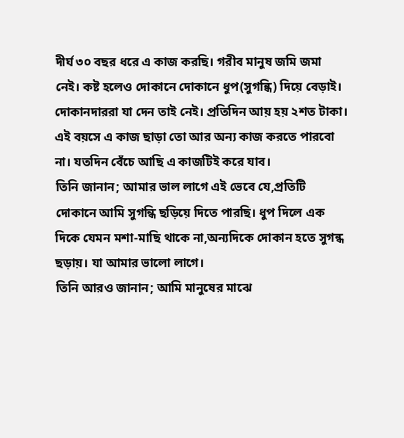দীর্ঘ ৩০ বছর ধরে এ কাজ করছি। গরীব মানুষ জমি জমা নেই। কষ্ট হলেও দোকানে দোকানে ধুপ(সুগন্ধি) দিয়ে বেড়াই। দোকানদাররা যা দেন তাই নেই। প্রতিদিন আয় হয় ২শত টাকা। এই বয়সে এ কাজ ছাড়া তো আর অন্য কাজ করতে পারবো না। যতদিন বেঁচে আছি এ কাজটিই করে যাব।
তিনি জানান; আমার ভাল লাগে এই ভেবে যে,প্রতিটি দোকানে আমি সুগন্ধি ছড়িয়ে দিতে পারছি। ধুপ দিলে এক দিকে যেমন মশা-মাছি থাকে না,অন্যদিকে দোকান হতে সুগন্ধ ছড়ায়। যা আমার ভালো লাগে।
তিনি আরও জানান; আমি মানুষের মাঝে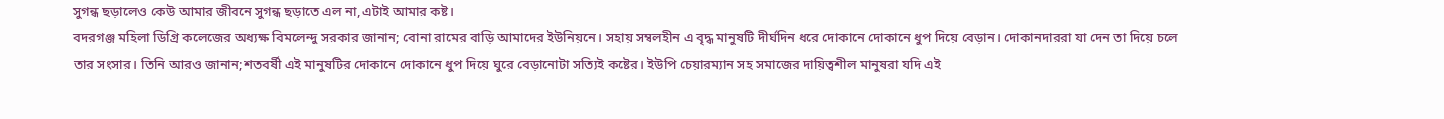সুগন্ধ ছড়ালেও কেউ আমার জীবনে সুগন্ধ ছড়াতে এল না,এটাই আমার কষ্ট।
বদরগঞ্জ মহিলা ডিগ্রি কলেজের অধ্যক্ষ বিমলেন্দু সরকার জানান; বোনা রামের বাড়ি আমাদের ইউনিয়নে। সহায় সম্বলহীন এ বৃদ্ধ মানুষটি দীর্ঘদিন ধরে দোকানে দোকানে ধুপ দিয়ে বেড়ান। দোকানদাররা যা দেন তা দিয়ে চলে তার সংসার। তিনি আরও জানান;শতবর্ষী এই মানুষটির দোকানে দোকানে ধুপ দিয়ে ঘুরে বেড়ানোটা সত্যিই কষ্টের। ইউপি চেয়ারম্যান সহ সমাজের দায়িত্বশীল মানুষরা যদি এই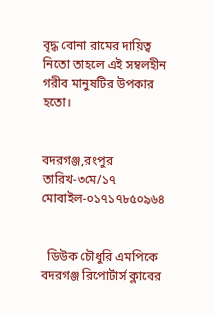বৃদ্ধ বোনা রামের দায়িত্ব নিতো তাহলে এই সম্বলহীন গরীব মানুষটির উপকার হতো।


বদরগঞ্জ,রংপুর
তারিখ-৩মে/১৭
মোবাইল-০১৭১৭৮৫০৯৬৪


  ডিউক চৌধুরি এমপিকে বদরগঞ্জ রিপোর্টার্স ক্লাবের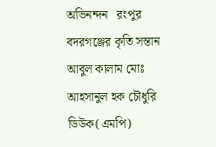অভিনন্দন   রংপুর বদরগঞ্জের কৃতি সন্তান আবুল কালাম মোঃ আহসানুল হক চৌধুরি ডিউক(এমপি)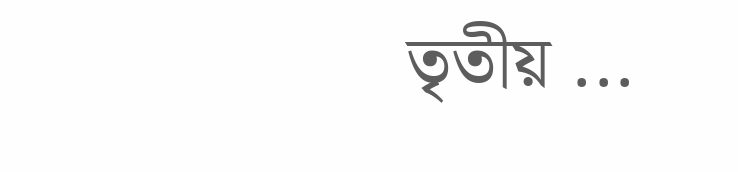তৃতীয় ...